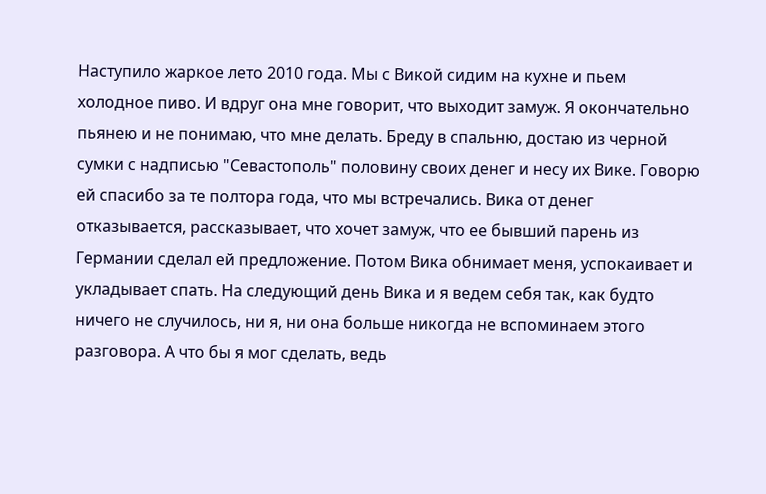Наступило жаркое лето 2010 года. Мы с Викой сидим на кухне и пьем холодное пиво. И вдруг она мне говорит, что выходит замуж. Я окончательно пьянею и не понимаю, что мне делать. Бреду в спальню, достаю из черной сумки с надписью "Севастополь" половину своих денег и несу их Вике. Говорю ей спасибо за те полтора года, что мы встречались. Вика от денег отказывается, рассказывает, что хочет замуж, что ее бывший парень из Германии сделал ей предложение. Потом Вика обнимает меня, успокаивает и укладывает спать. На следующий день Вика и я ведем себя так, как будто ничего не случилось, ни я, ни она больше никогда не вспоминаем этого разговора. А что бы я мог сделать, ведь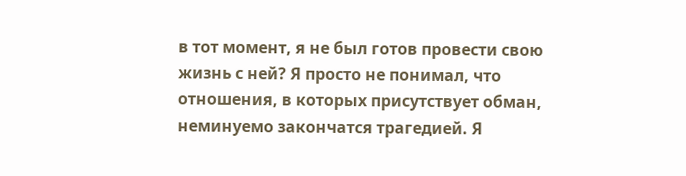в тот момент, я не был готов провести свою жизнь с ней? Я просто не понимал, что отношения, в которых присутствует обман, неминуемо закончатся трагедией. Я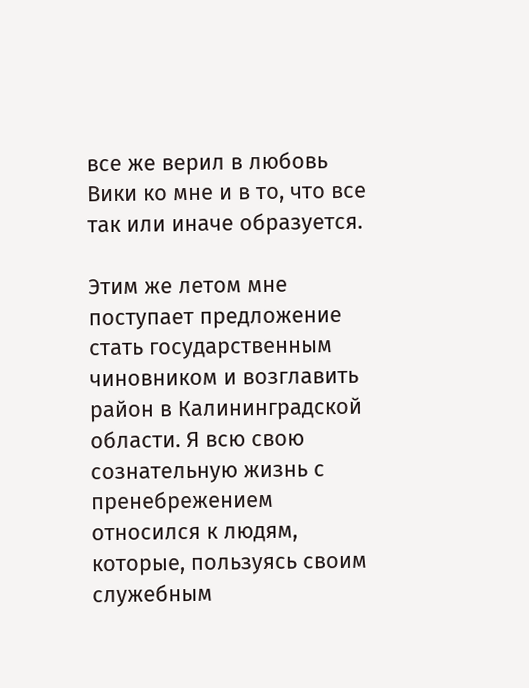все же верил в любовь Вики ко мне и в то, что все так или иначе образуется.

Этим же летом мне поступает предложение стать государственным чиновником и возглавить район в Калининградской области. Я всю свою сознательную жизнь с пренебрежением относился к людям, которые, пользуясь своим служебным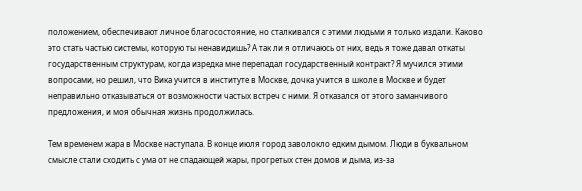положением, обеспечивают личное благосостояние, но сталкивался с этими людьми я только издали. Каково это стать частью системы, которую ты ненавидишь? А так ли я отличаюсь от них, ведь я тоже давал откаты государственным структурам, когда изредка мне перепадал государственный контракт? Я мучился этими вопросами, но решил, что Вика учится в институте в Москве, дочка учится в школе в Москве и будет неправильно отказываться от возможности частых встреч с ними. Я отказался от этого заманчивого предложения, и моя обычная жизнь продолжилась.

Тем временем жара в Москве наступала. В конце июля город заволокло едким дымом. Люди в буквальном смысле стали сходить с ума от не спадающей жары, прогретых стен домов и дыма, из-за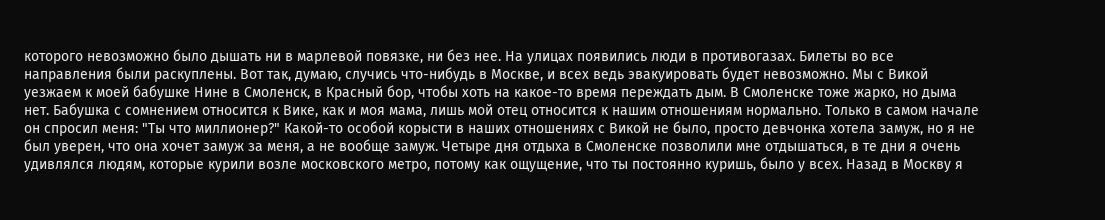которого невозможно было дышать ни в марлевой повязке, ни без нее. На улицах появились люди в противогазах. Билеты во все направления были раскуплены. Вот так, думаю, случись что-нибудь в Москве, и всех ведь эвакуировать будет невозможно. Мы с Викой уезжаем к моей бабушке Нине в Смоленск, в Красный бор, чтобы хоть на какое-то время переждать дым. В Смоленске тоже жарко, но дыма нет. Бабушка с сомнением относится к Вике, как и моя мама, лишь мой отец относится к нашим отношениям нормально. Только в самом начале он спросил меня: "Ты что миллионер?" Какой-то особой корысти в наших отношениях с Викой не было, просто девчонка хотела замуж, но я не был уверен, что она хочет замуж за меня, а не вообще замуж. Четыре дня отдыха в Смоленске позволили мне отдышаться, в те дни я очень удивлялся людям, которые курили возле московского метро, потому как ощущение, что ты постоянно куришь, было у всех. Назад в Москву я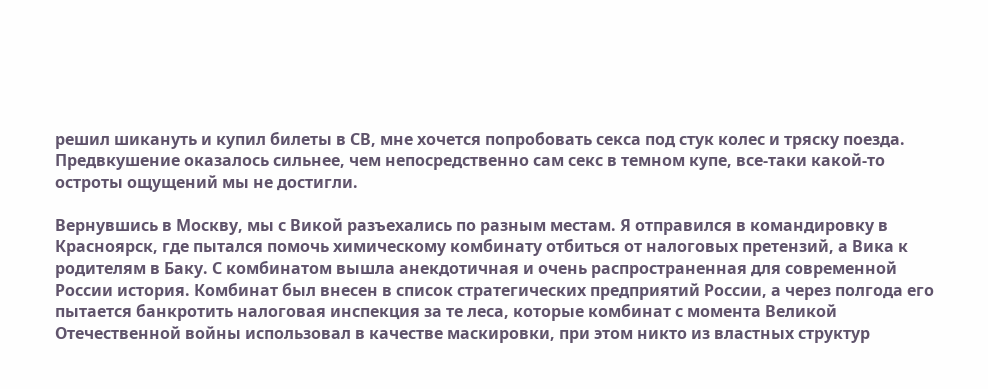решил шикануть и купил билеты в СВ, мне хочется попробовать секса под стук колес и тряску поезда. Предвкушение оказалось сильнее, чем непосредственно сам секс в темном купе, все-таки какой-то остроты ощущений мы не достигли.

Вернувшись в Москву, мы с Викой разъехались по разным местам. Я отправился в командировку в Красноярск, где пытался помочь химическому комбинату отбиться от налоговых претензий, а Вика к родителям в Баку. С комбинатом вышла анекдотичная и очень распространенная для современной России история. Комбинат был внесен в список стратегических предприятий России, а через полгода его пытается банкротить налоговая инспекция за те леса, которые комбинат с момента Великой Отечественной войны использовал в качестве маскировки, при этом никто из властных структур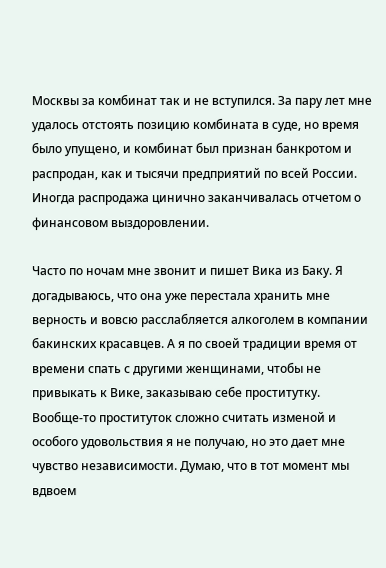Москвы за комбинат так и не вступился. За пару лет мне удалось отстоять позицию комбината в суде, но время было упущено, и комбинат был признан банкротом и распродан, как и тысячи предприятий по всей России. Иногда распродажа цинично заканчивалась отчетом о финансовом выздоровлении.

Часто по ночам мне звонит и пишет Вика из Баку. Я догадываюсь, что она уже перестала хранить мне верность и вовсю расслабляется алкоголем в компании бакинских красавцев. А я по своей традиции время от времени спать с другими женщинами, чтобы не привыкать к Вике, заказываю себе проститутку. Вообще-то проституток сложно считать изменой и особого удовольствия я не получаю, но это дает мне чувство независимости. Думаю, что в тот момент мы вдвоем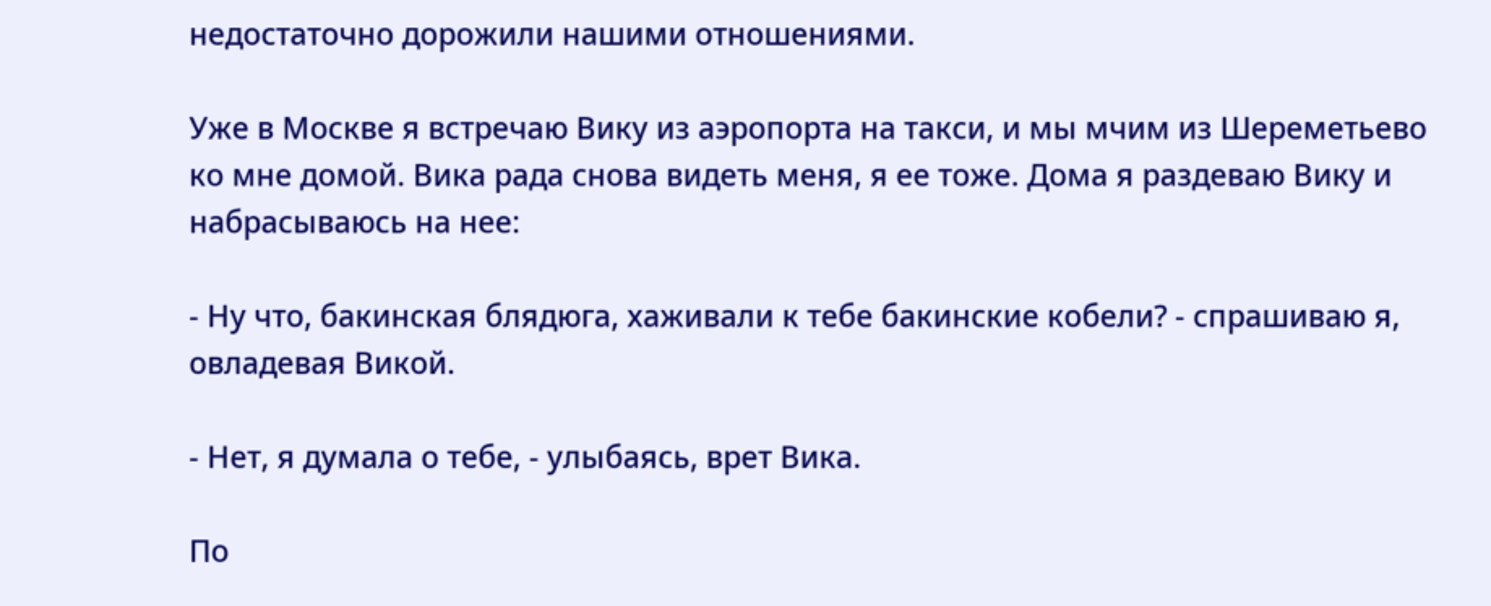недостаточно дорожили нашими отношениями.

Уже в Москве я встречаю Вику из аэропорта на такси, и мы мчим из Шереметьево ко мне домой. Вика рада снова видеть меня, я ее тоже. Дома я раздеваю Вику и набрасываюсь на нее:

- Ну что, бакинская блядюга, хаживали к тебе бакинские кобели? - спрашиваю я, овладевая Викой.

- Нет, я думала о тебе, - улыбаясь, врет Вика.

По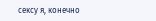сексу я, конечно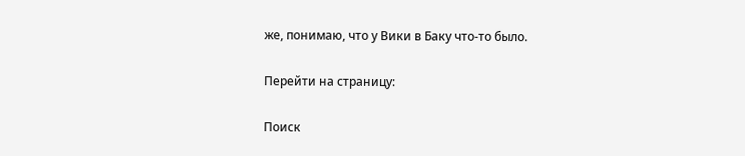же, понимаю, что у Вики в Баку что-то было.

Перейти на страницу:

Поиск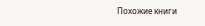Похожие книги